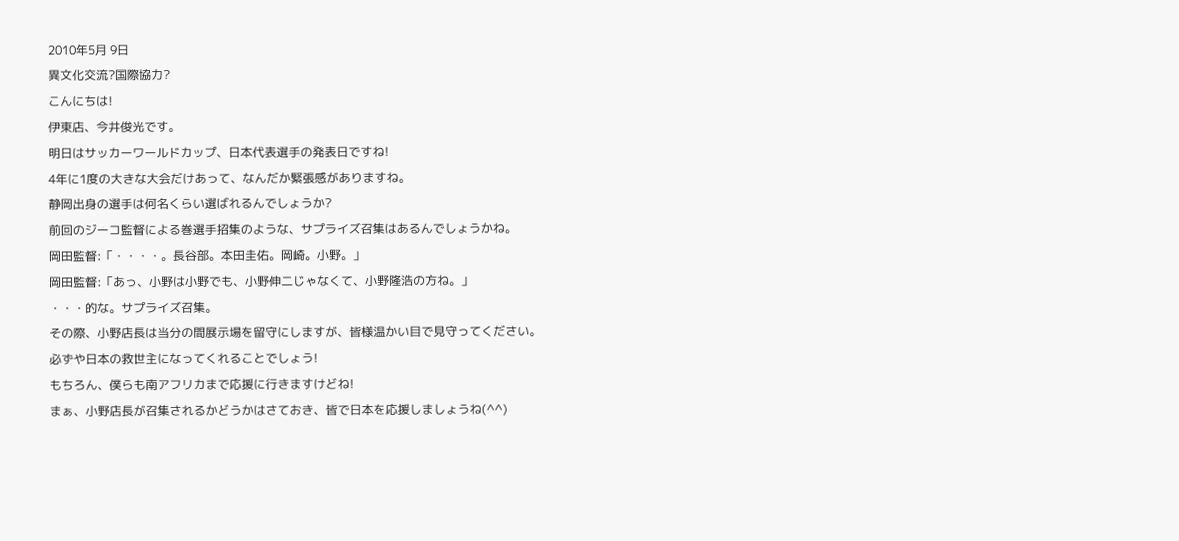2010年5月 9日
異文化交流?国際協力?
こんにちは!
伊東店、今井俊光です。
明日はサッカーワールドカップ、日本代表選手の発表日ですね!
4年に1度の大きな大会だけあって、なんだか緊張感がありますね。
静岡出身の選手は何名くらい選ばれるんでしょうか?
前回のジーコ監督による巻選手招集のような、サプライズ召集はあるんでしょうかね。
岡田監督:「・・・・。長谷部。本田圭佑。岡崎。小野。」
岡田監督:「あっ、小野は小野でも、小野伸二じゃなくて、小野隆浩の方ね。」
・・・的な。サプライズ召集。
その際、小野店長は当分の間展示場を留守にしますが、皆様温かい目で見守ってください。
必ずや日本の救世主になってくれることでしょう!
もちろん、僕らも南アフリカまで応援に行きますけどね!
まぁ、小野店長が召集されるかどうかはさておき、皆で日本を応援しましょうね(^^)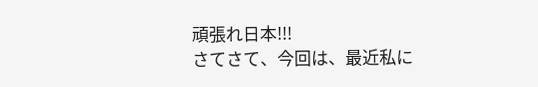頑張れ日本!!!
さてさて、今回は、最近私に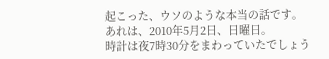起こった、ウソのような本当の話です。
あれは、2010年5月2日、日曜日。
時計は夜7時30分をまわっていたでしょう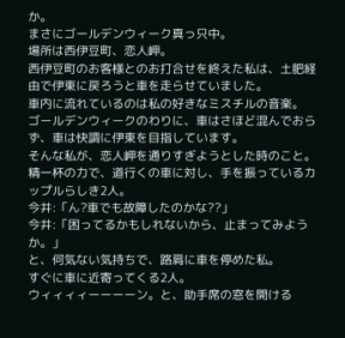か。
まさにゴールデンウィーク真っ只中。
場所は西伊豆町、恋人岬。
西伊豆町のお客様とのお打合せを終えた私は、土肥経由で伊東に戻ろうと車を走らせていました。
車内に流れているのは私の好きなミスチルの音楽。
ゴールデンウィークのわりに、車はさほど混んでおらず、車は快調に伊東を目指しています。
そんな私が、恋人岬を通りすぎようとした時のこと。
精一杯の力で、道行くの車に対し、手を振っているカップルらしき2人。
今井:「ん?車でも故障したのかな??」
今井:「困ってるかもしれないから、止まってみようか。」
と、何気ない気持ちで、路肩に車を停めた私。
すぐに車に近寄ってくる2人。
ウィィィィーーーーン。と、助手席の窓を開ける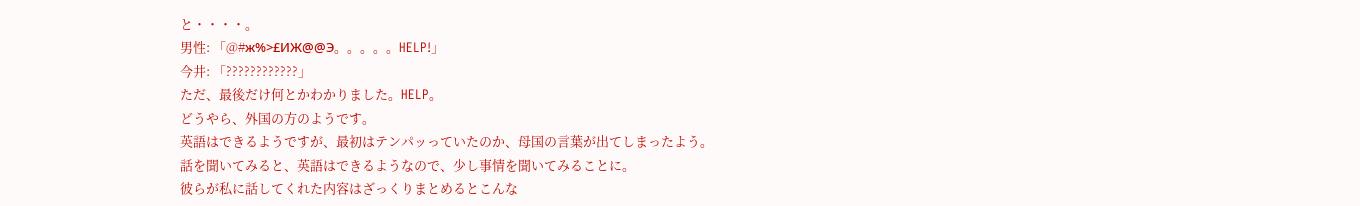と・・・・。
男性: 「@#ж%>£ИЖ@@Э。。。。。HELP!」
今井: 「????????????」
ただ、最後だけ何とかわかりました。HELP。
どうやら、外国の方のようです。
英語はできるようですが、最初はテンパッっていたのか、母国の言葉が出てしまったよう。
話を聞いてみると、英語はできるようなので、少し事情を聞いてみることに。
彼らが私に話してくれた内容はざっくりまとめるとこんな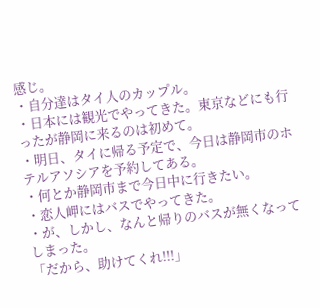感じ。
・自分達はタイ人のカップル。
・日本には観光でやってきた。東京などにも行ったが静岡に来るのは初めて。
・明日、タイに帰る予定で、今日は静岡市のホテルアソシアを予約してある。
・何とか静岡市まで今日中に行きたい。
・恋人岬にはバスでやってきた。
・が、しかし、なんと帰りのバスが無くなってしまった。
「だから、助けてくれ!!!」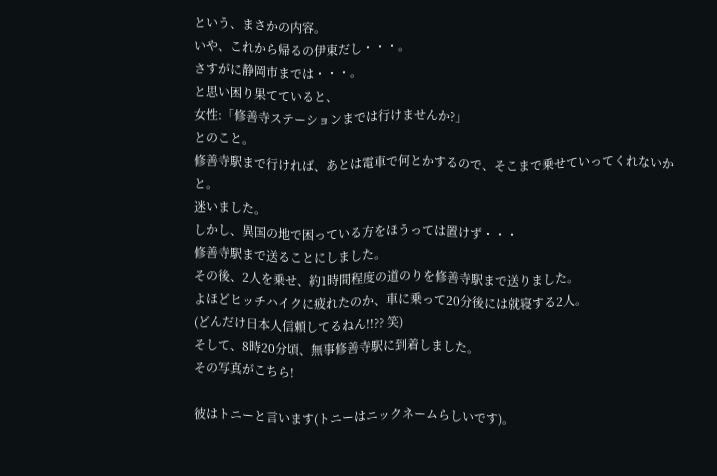という、まさかの内容。
いや、これから帰るの伊東だし・・・。
さすがに静岡市までは・・・。
と思い困り果てていると、
女性:「修善寺ステーションまでは行けませんか?」
とのこと。
修善寺駅まで行ければ、あとは電車で何とかするので、そこまで乗せていってくれないかと。
迷いました。
しかし、異国の地で困っている方をほうっては置けず・・・
修善寺駅まで送ることにしました。
その後、2人を乗せ、約1時間程度の道のりを修善寺駅まで送りました。
よほどヒッチハイクに疲れたのか、車に乗って20分後には就寝する2人。
(どんだけ日本人信頼してるねん!!?? 笑)
そして、8時20分頃、無事修善寺駅に到着しました。
その写真がこちら!

彼はトニーと言います(トニーはニックネームらしいです)。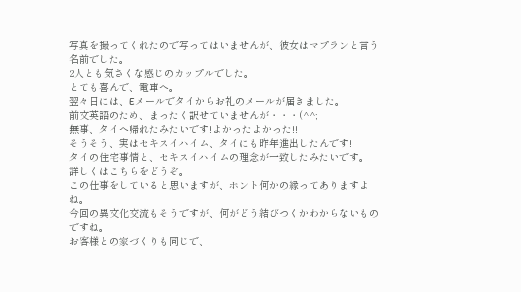写真を撮ってくれたので写ってはいませんが、彼女はマプランと言う名前でした。
2人とも気さくな感じのカップルでした。
とても喜んで、電車へ。
翌々日には、Eメールでタイからお礼のメールが届きました。
前文英語のため、まったく訳せていませんが・・・(^^;
無事、タイへ帰れたみたいです!よかったよかった!!
そうそう、実はセキスイハイム、タイにも昨年進出したんです!
タイの住宅事情と、セキスイハイムの理念が一致したみたいです。
詳しくはこちらをどうぞ。
この仕事をしていると思いますが、ホント何かの縁ってありますよね。
今回の異文化交流もそうですが、何がどう結びつくかわからないものですね。
お客様との家づくりも同じで、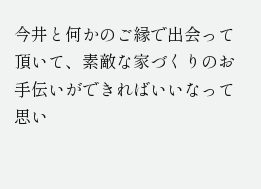今井と何かのご縁で出会って頂いて、素敵な家づくりのお手伝いができればいいなって思い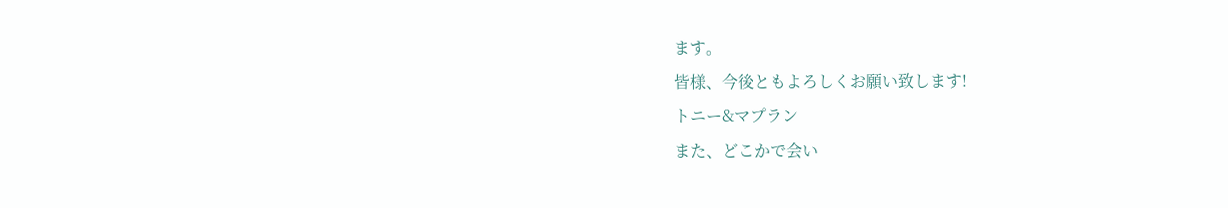ます。
皆様、今後ともよろしくお願い致します!
トニー&マプラン
また、どこかで会い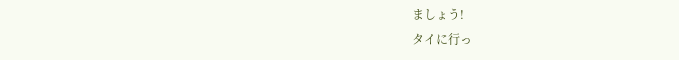ましょう!
タイに行っ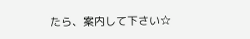たら、案内して下さい☆